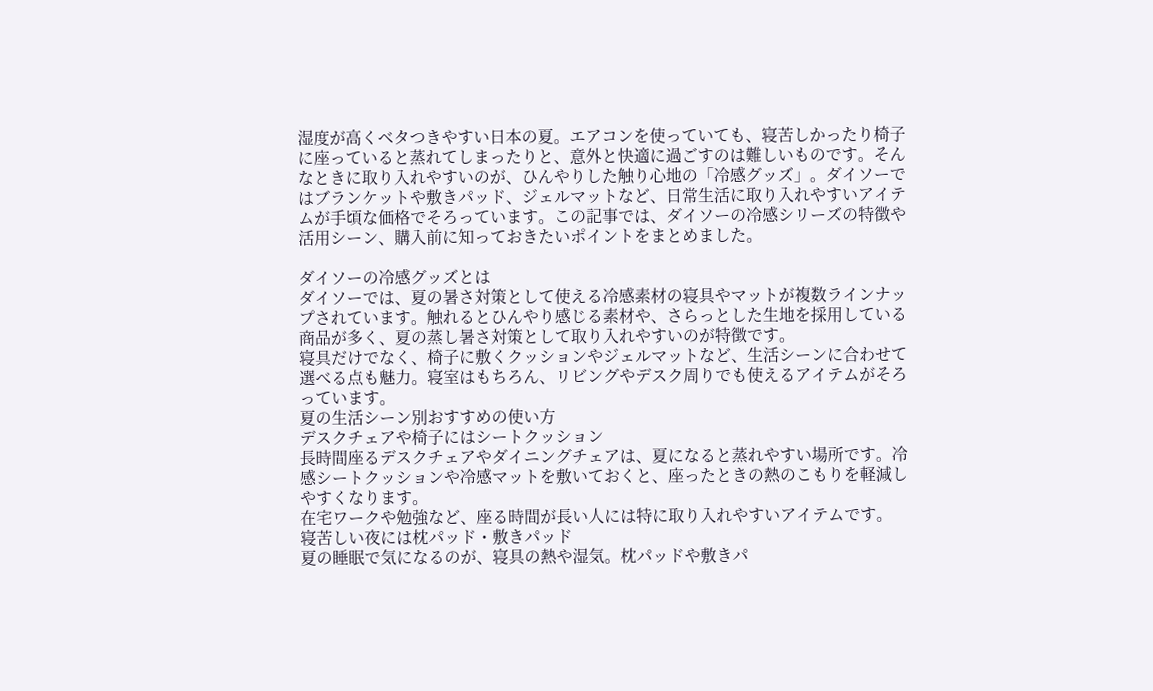湿度が高くベタつきやすい日本の夏。エアコンを使っていても、寝苦しかったり椅子に座っていると蒸れてしまったりと、意外と快適に過ごすのは難しいものです。そんなときに取り入れやすいのが、ひんやりした触り心地の「冷感グッズ」。ダイソーではブランケットや敷きパッド、ジェルマットなど、日常生活に取り入れやすいアイテムが手頃な価格でそろっています。この記事では、ダイソーの冷感シリーズの特徴や活用シーン、購入前に知っておきたいポイントをまとめました。

ダイソーの冷感グッズとは
ダイソーでは、夏の暑さ対策として使える冷感素材の寝具やマットが複数ラインナップされています。触れるとひんやり感じる素材や、さらっとした生地を採用している商品が多く、夏の蒸し暑さ対策として取り入れやすいのが特徴です。
寝具だけでなく、椅子に敷くクッションやジェルマットなど、生活シーンに合わせて選べる点も魅力。寝室はもちろん、リビングやデスク周りでも使えるアイテムがそろっています。
夏の生活シーン別おすすめの使い方
デスクチェアや椅子にはシートクッション
長時間座るデスクチェアやダイニングチェアは、夏になると蒸れやすい場所です。冷感シートクッションや冷感マットを敷いておくと、座ったときの熱のこもりを軽減しやすくなります。
在宅ワークや勉強など、座る時間が長い人には特に取り入れやすいアイテムです。
寝苦しい夜には枕パッド・敷きパッド
夏の睡眠で気になるのが、寝具の熱や湿気。枕パッドや敷きパ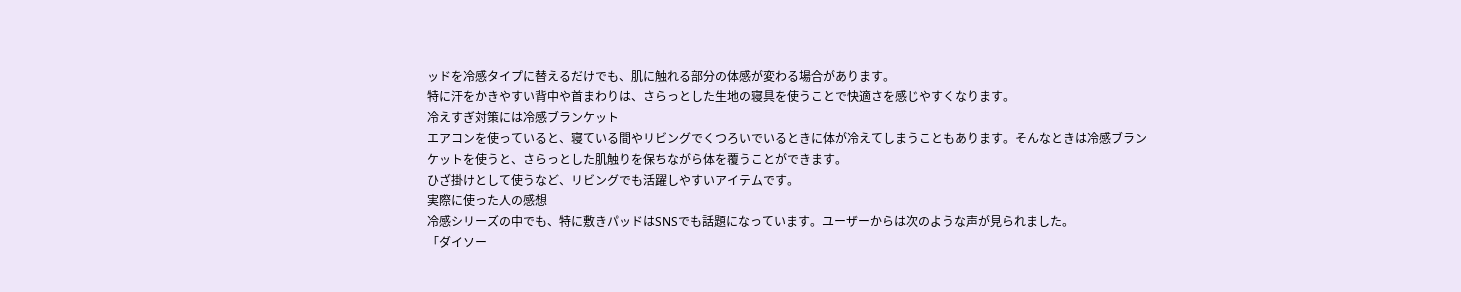ッドを冷感タイプに替えるだけでも、肌に触れる部分の体感が変わる場合があります。
特に汗をかきやすい背中や首まわりは、さらっとした生地の寝具を使うことで快適さを感じやすくなります。
冷えすぎ対策には冷感ブランケット
エアコンを使っていると、寝ている間やリビングでくつろいでいるときに体が冷えてしまうこともあります。そんなときは冷感ブランケットを使うと、さらっとした肌触りを保ちながら体を覆うことができます。
ひざ掛けとして使うなど、リビングでも活躍しやすいアイテムです。
実際に使った人の感想
冷感シリーズの中でも、特に敷きパッドはSNSでも話題になっています。ユーザーからは次のような声が見られました。
「ダイソー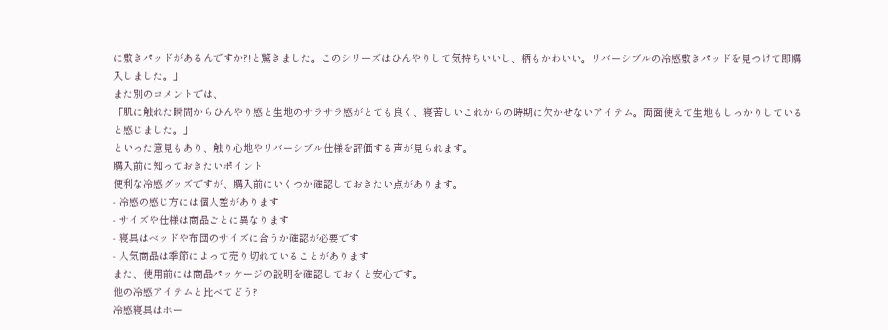に敷きパッドがあるんですか?!と驚きました。このシリーズはひんやりして気持ちいいし、柄もかわいい。リバーシブルの冷感敷きパッドを見つけて即購入しました。」
また別のコメントでは、
「肌に触れた瞬間からひんやり感と生地のサラサラ感がとても良く、寝苦しいこれからの時期に欠かせないアイテム。両面使えて生地もしっかりしていると感じました。」
といった意見もあり、触り心地やリバーシブル仕様を評価する声が見られます。
購入前に知っておきたいポイント
便利な冷感グッズですが、購入前にいくつか確認しておきたい点があります。
- 冷感の感じ方には個人差があります
- サイズや仕様は商品ごとに異なります
- 寝具はベッドや布団のサイズに合うか確認が必要です
- 人気商品は季節によって売り切れていることがあります
また、使用前には商品パッケージの説明を確認しておくと安心です。
他の冷感アイテムと比べてどう?
冷感寝具はホー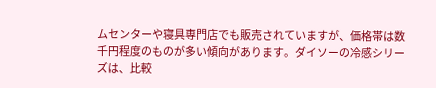ムセンターや寝具専門店でも販売されていますが、価格帯は数千円程度のものが多い傾向があります。ダイソーの冷感シリーズは、比較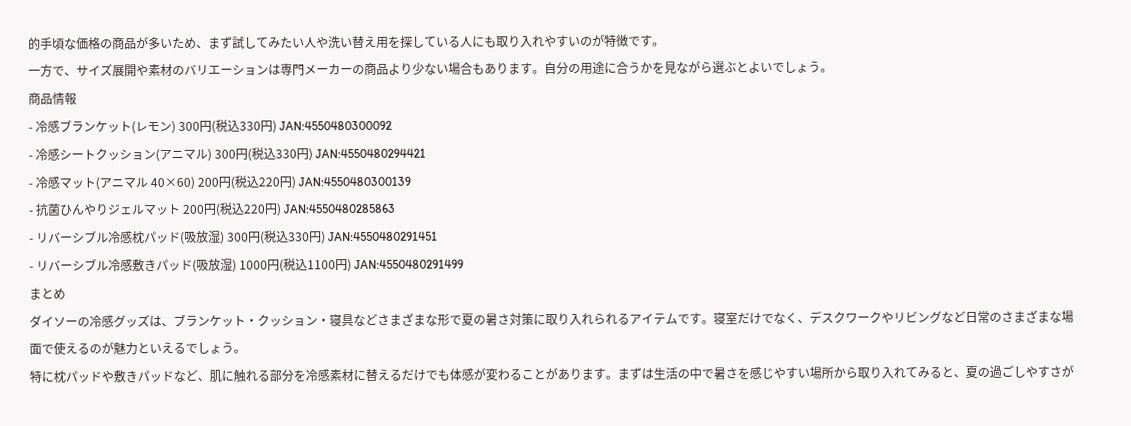的手頃な価格の商品が多いため、まず試してみたい人や洗い替え用を探している人にも取り入れやすいのが特徴です。
一方で、サイズ展開や素材のバリエーションは専門メーカーの商品より少ない場合もあります。自分の用途に合うかを見ながら選ぶとよいでしょう。
商品情報
- 冷感ブランケット(レモン) 300円(税込330円) JAN:4550480300092
- 冷感シートクッション(アニマル) 300円(税込330円) JAN:4550480294421
- 冷感マット(アニマル 40×60) 200円(税込220円) JAN:4550480300139
- 抗菌ひんやりジェルマット 200円(税込220円) JAN:4550480285863
- リバーシブル冷感枕パッド(吸放湿) 300円(税込330円) JAN:4550480291451
- リバーシブル冷感敷きパッド(吸放湿) 1000円(税込1100円) JAN:4550480291499
まとめ
ダイソーの冷感グッズは、ブランケット・クッション・寝具などさまざまな形で夏の暑さ対策に取り入れられるアイテムです。寝室だけでなく、デスクワークやリビングなど日常のさまざまな場面で使えるのが魅力といえるでしょう。
特に枕パッドや敷きパッドなど、肌に触れる部分を冷感素材に替えるだけでも体感が変わることがあります。まずは生活の中で暑さを感じやすい場所から取り入れてみると、夏の過ごしやすさが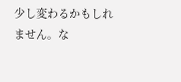少し変わるかもしれません。な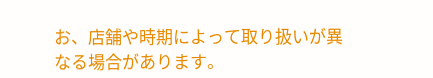お、店舗や時期によって取り扱いが異なる場合があります。